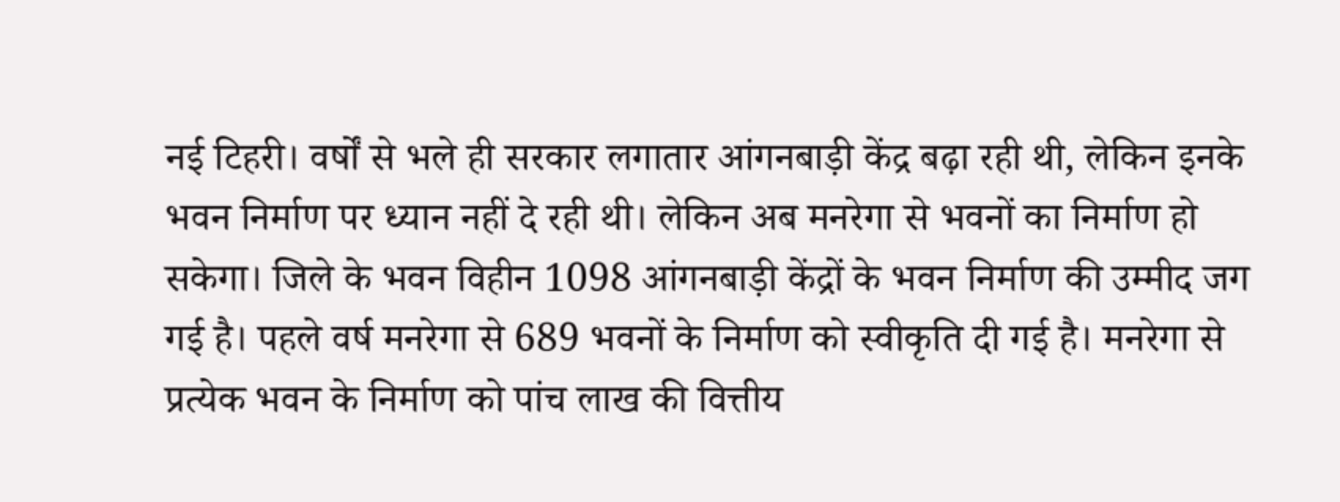नई टिहरी। वर्षों से भले ही सरकार लगातार आंगनबाड़ी केंद्र बढ़ा रही थी, लेकिन इनके भवन निर्माण पर ध्यान नहीं दे रही थी। लेकिन अब मनरेगा से भवनों का निर्माण हो सकेगा। जिले के भवन विहीन 1098 आंगनबाड़ी केंद्रों के भवन निर्माण की उम्मीद जग गई है। पहले वर्ष मनरेगा से 689 भवनों के निर्माण को स्वीकृति दी गई है। मनरेगा से प्रत्येक भवन के निर्माण को पांच लाख की वित्तीय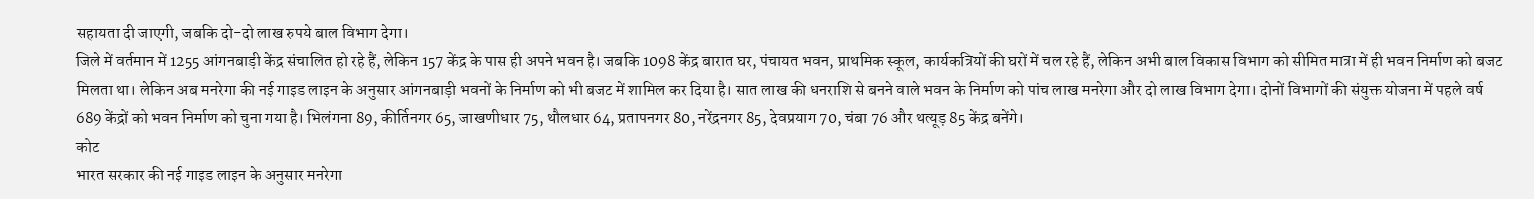सहायता दी जाएगी, जबकि दो-दो लाख रुपये बाल विभाग देगा।
जिले में वर्तमान में 1255 आंगनबाड़ी केंद्र संचालित हो रहे हैं, लेकिन 157 केंद्र के पास ही अपने भवन है। जबकि 1098 केंद्र बारात घर, पंचायत भवन, प्राथमिक स्कूल, कार्यकत्रियों की घरों में चल रहे हैं, लेकिन अभी बाल विकास विभाग को सीमित मात्रा में ही भवन निर्माण को बजट मिलता था। लेकिन अब मनरेगा की नई गाइड लाइन के अनुसार आंगनबाड़ी भवनों के निर्माण को भी बजट में शामिल कर दिया है। सात लाख की धनराशि से बनने वाले भवन के निर्माण को पांच लाख मनरेगा और दो लाख विभाग देगा। दोनों विभागों की संयुक्त योजना में पहले वर्ष 689 केंद्रों को भवन निर्माण को चुना गया है। भिलंगना 89, कीर्तिनगर 65, जाखणीधार 75, थौलधार 64, प्रतापनगर 80, नरेंद्रनगर 85, देवप्रयाग 70, चंबा 76 और थत्यूड़ 85 केंद्र बनेंगे।
कोट
भारत सरकार की नई गाइड लाइन के अनुसार मनरेगा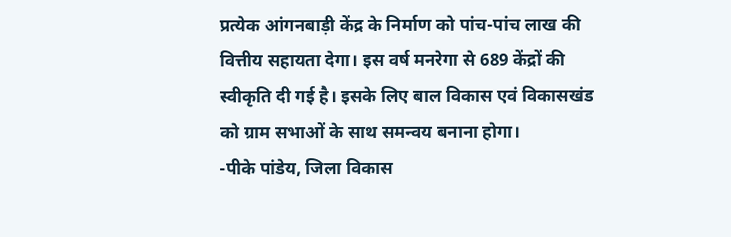प्रत्येक आंगनबाड़ी केंद्र के निर्माण को पांच-पांच लाख की वित्तीय सहायता देगा। इस वर्ष मनरेगा से 689 केंद्रों की स्वीकृति दी गई है। इसके लिए बाल विकास एवं विकासखंड को ग्राम सभाओं के साथ समन्वय बनाना होगा।
-पीके पांडेय, जिला विकास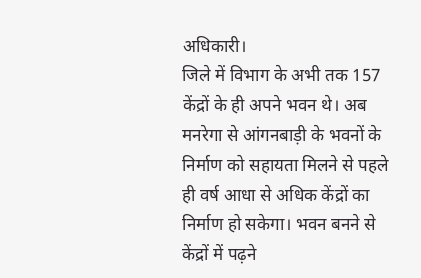अधिकारी।
जिले में विभाग के अभी तक 157 केंद्रों के ही अपने भवन थे। अब मनरेगा से आंगनबाड़ी के भवनों के निर्माण को सहायता मिलने से पहले ही वर्ष आधा से अधिक केंद्रों का निर्माण हो सकेगा। भवन बनने से केंद्रों में पढ़ने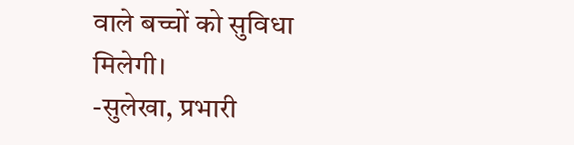वाले बच्चों को सुविधा मिलेगी।
-सुलेखा, प्रभारी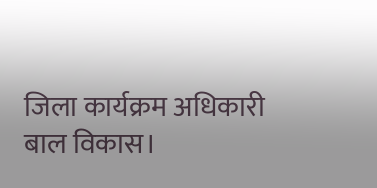जिला कार्यक्रम अधिकारी बाल विकास।